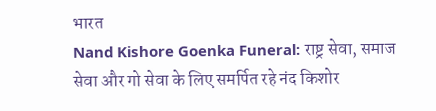भारत
Nand Kishore Goenka Funeral: राष्ट्र सेवा, समाज सेवा और गो सेवा के लिए समर्पित रहे नंद किशोर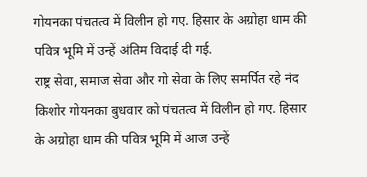गोयनका पंचतत्व में विलीन हो गए. हिसार के अग्रोहा धाम की पवित्र भूमि में उन्हें अंतिम विदाई दी गई.
राष्ट्र सेवा, समाज सेवा और गो सेवा के लिए समर्पित रहे नंद किशोर गोयनका बुधवार को पंचतत्व में विलीन हो गए. हिसार के अग्रोहा धाम की पवित्र भूमि में आज उन्हें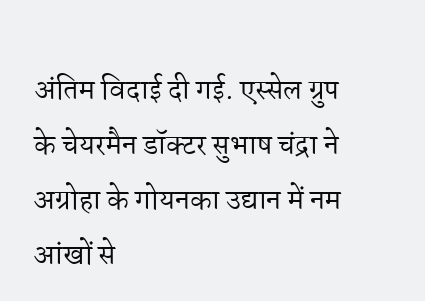अंतिम विदाई दी गई. एस्सेल ग्रुप के चेयरमैन डॉक्टर सुभाष चंद्रा ने अग्रोहा के गोयनका उद्यान में नम आंखों से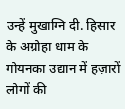उन्हें मुखाग्नि दी. हिसार के अग्रोहा धाम के गोयनका उद्यान में हज़ारों लोगों की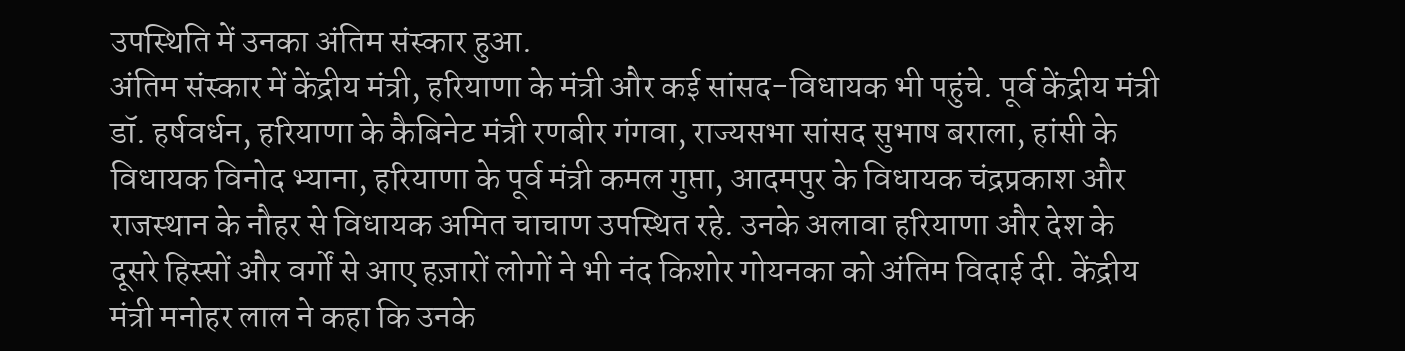उपस्थिति में उनका अंतिम संस्कार हुआ.
अंतिम संस्कार में केंद्रीय मंत्री, हरियाणा के मंत्री और कई सांसद-विधायक भी पहुंचे. पूर्व केंद्रीय मंत्री डॉ. हर्षवर्धन, हरियाणा के कैबिनेट मंत्री रणबीर गंगवा, राज्यसभा सांसद सुभाष बराला, हांसी के विधायक विनोद भ्याना, हरियाणा के पूर्व मंत्री कमल गुप्ता, आदमपुर के विधायक चंद्रप्रकाश और राजस्थान के नौहर से विधायक अमित चाचाण उपस्थित रहे. उनके अलावा हरियाणा और देश के दूसरे हिस्सों और वर्गों से आए हज़ारों लोगों ने भी नंद किशोर गोयनका को अंतिम विदाई दी. केंद्रीय मंत्री मनोहर लाल ने कहा कि उनके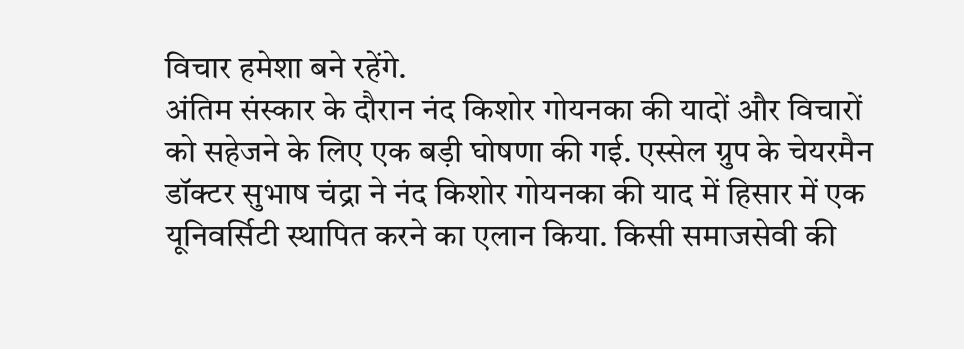विचार हमेशा बने रहेंगे.
अंतिम संस्कार के दौरान नंद किशोर गोयनका की यादों और विचारों को सहेजने के लिए एक बड़ी घोषणा की गई. एस्सेल ग्रुप के चेयरमैन डॉक्टर सुभाष चंद्रा ने नंद किशोर गोयनका की याद में हिसार में एक यूनिवर्सिटी स्थापित करने का एलान किया. किसी समाजसेवी की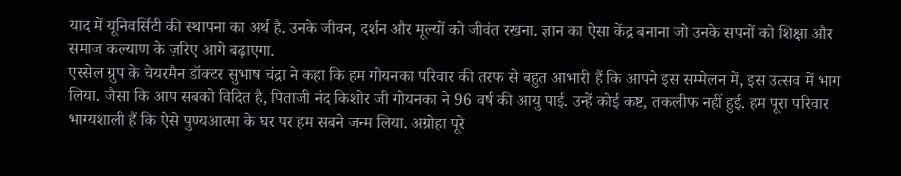याद में यूनिवर्सिटी की स्थापना का अर्थ है. उनके जीवन, दर्शन और मूल्यों को जीवंत रखना. ज्ञान का ऐसा केंद्र बनाना जो उनके सपनों को शिक्षा और समाज कल्याण के ज़रिए आगे बढ़ाएगा.
एस्सेल ग्रुप के चेयरमैन डॉक्टर सुभाष चंद्रा ने कहा कि हम गोयनका परिवार की तरफ से बहुत आभारी हैं कि आपने इस सम्मेलन में, इस उत्सव में भाग लिया. जैसा कि आप सबको विदित है, पिताजी नंद किशोर जी गोयनका ने 96 वर्ष की आयु पाई. उन्हें कोई कष्ट, तकलीफ नहीं हुई. हम पूरा परिवार भाग्यशाली हैं कि ऐसे पुण्यआत्मा के घर पर हम सबने जन्म लिया. अग्रोहा पूरे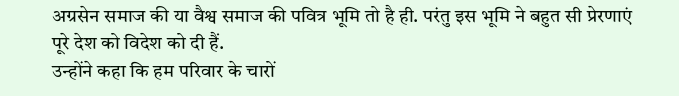अग्रसेन समाज की या वैश्व समाज की पवित्र भूमि तो है ही. परंतु इस भूमि ने बहुत सी प्रेरणाएं पूरे देश को विदेश को दी हैं.
उन्होंने कहा कि हम परिवार के चारों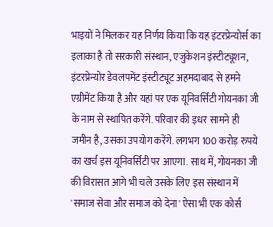भाइयों ने मिलकर यह निर्णय किया कि यह इंटरप्रेन्योर्स का इलाका है तो सरकारी संस्थान, एजुकेशन इंस्टीट्यूशन, इंटरप्रेन्योर डेवलपमेंट इंस्टीट्यूट अहमदाबाद से हमने एग्रीमेंट किया है और यहां पर एक यूनिवर्सिटी गोयनका जी के नाम से स्थापित करेंगे. परिवार की इधर सामने ही जमीन है, उसका उपयोग करेंगे. लगभग 100 करोड़ रुपये का खर्च इस यूनिवर्सिटी पर आएगा. साथ में, गोयनका जी की विरासत आगे भी चले उसके लिए इस संस्थान में 'समाज सेवा और समाज को देना' ऐसा भी एक कोर्स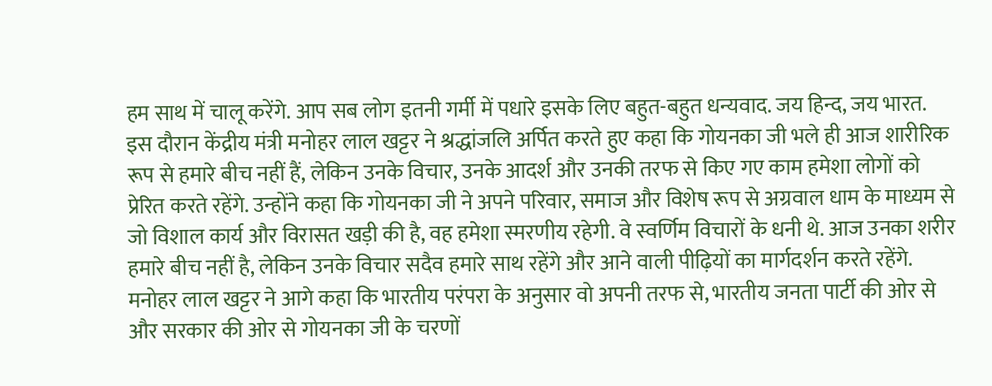हम साथ में चालू करेंगे. आप सब लोग इतनी गर्मी में पधारे इसके लिए बहुत-बहुत धन्यवाद. जय हिन्द, जय भारत.
इस दौरान केंद्रीय मंत्री मनोहर लाल खट्टर ने श्रद्धांजलि अर्पित करते हुए कहा कि गोयनका जी भले ही आज शारीरिक रूप से हमारे बीच नहीं हैं, लेकिन उनके विचार, उनके आदर्श और उनकी तरफ से किए गए काम हमेशा लोगों को प्रेरित करते रहेंगे. उन्होंने कहा कि गोयनका जी ने अपने परिवार, समाज और विशेष रूप से अग्रवाल धाम के माध्यम से जो विशाल कार्य और विरासत खड़ी की है, वह हमेशा स्मरणीय रहेगी. वे स्वर्णिम विचारों के धनी थे. आज उनका शरीर हमारे बीच नहीं है, लेकिन उनके विचार सदैव हमारे साथ रहेंगे और आने वाली पीढ़ियों का मार्गदर्शन करते रहेंगे.
मनोहर लाल खट्टर ने आगे कहा कि भारतीय परंपरा के अनुसार वो अपनी तरफ से, भारतीय जनता पार्टी की ओर से और सरकार की ओर से गोयनका जी के चरणों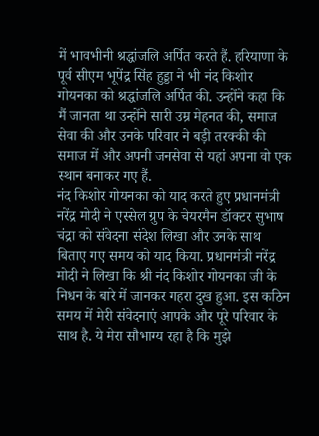में भावभीनी श्रद्धांजलि अर्पित करते हैं. हरियाणा के पूर्व सीएम भूपेंद्र सिंह हुड्डा ने भी नंद किशोर गोयनका को श्रद्धांजलि अर्पित की. उन्होंने कहा कि मैं जानता था उन्होंने सारी उम्र मेहनत की, समाज सेवा की और उनके परिवार ने बड़ी तरक्की की समाज में और अपनी जनसेवा से यहां अपना वो एक स्थान बनाकर गए हैं.
नंद किशोर गोयनका को याद करते हुए प्रधानमंत्री नरेंद्र मोदी ने एस्सेल ग्रुप के चेयरमैन डॉक्टर सुभाष चंद्रा को संवेदना संदेश लिखा और उनके साथ बिताए गए समय को याद किया. प्रधानमंत्री नरेंद्र मोदी ने लिखा कि श्री नंद किशोर गोयनका जी के निधन के बारे में जानकर गहरा दुख हुआ. इस कठिन समय में मेरी संवेदनाएं आपके और पूरे परिवार के साथ है. ये मेरा सौभाग्य रहा है कि मुझे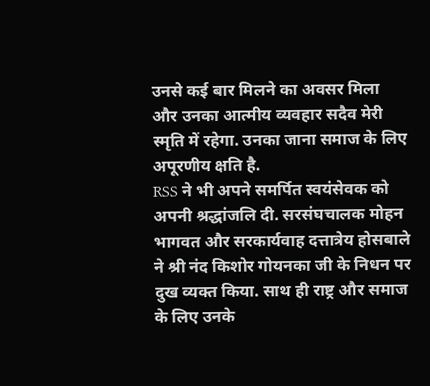उनसे कई बार मिलने का अवसर मिला और उनका आत्मीय व्यवहार सदैव मेरी स्मृति में रहेगा. उनका जाना समाज के लिए अपूरणीय क्षति है.
RSS ने भी अपने समर्पित स्वयंसेवक को अपनी श्रद्धांजलि दी. सरसंघचालक मोहन भागवत और सरकार्यवाह दत्तात्रेय होसबाले ने श्री नंद किशोर गोयनका जी के निधन पर दुख व्यक्त किया. साथ ही राष्ट्र और समाज के लिए उनके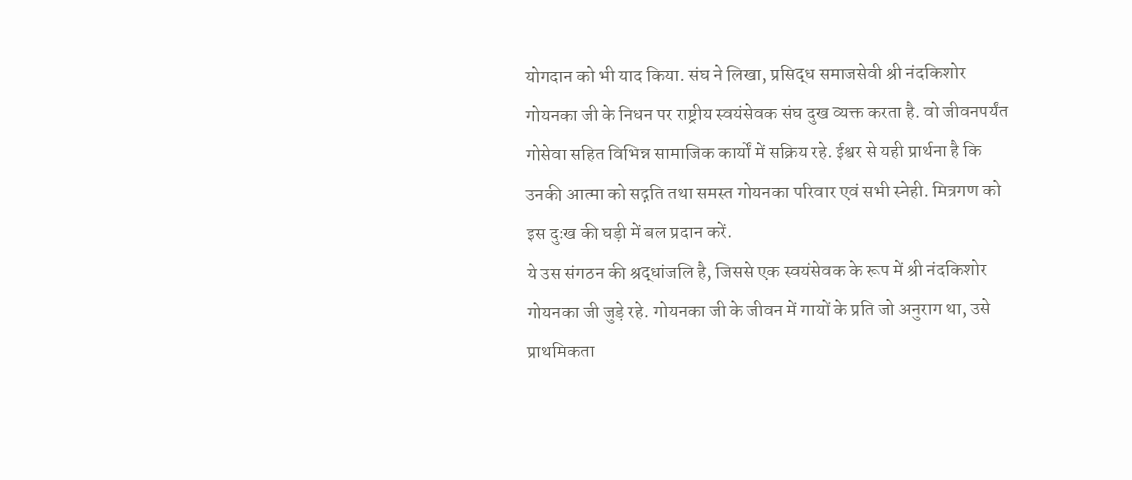योगदान को भी याद किया. संघ ने लिखा, प्रसिद्ध समाजसेवी श्री नंदकिशोर गोयनका जी के निधन पर राष्ट्रीय स्वयंसेवक संघ दुख व्यक्त करता है. वो जीवनपर्यंत गोसेवा सहित विभिन्न सामाजिक कार्यों में सक्रिय रहे. ईश्वर से यही प्रार्थना है कि उनकी आत्मा को सद्गति तथा समस्त गोयनका परिवार एवं सभी स्नेही. मित्रगण को इस दुःख की घड़ी में बल प्रदान करें.
ये उस संगठन की श्रद्धांजलि है, जिससे एक स्वयंसेवक के रूप में श्री नंदकिशोर गोयनका जी जुड़े रहे. गोयनका जी के जीवन में गायों के प्रति जो अनुराग था, उसे प्राथमिकता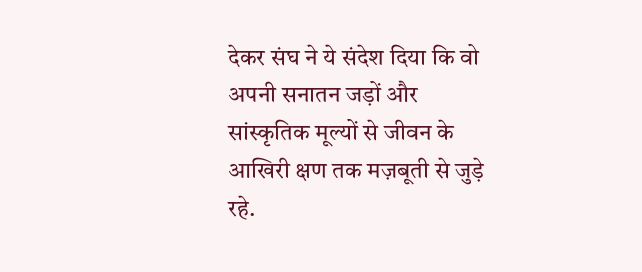देकर संघ ने ये संदेश दिया कि वो अपनी सनातन जड़ों और सांस्कृतिक मूल्यों से जीवन के आखिरी क्षण तक मज़बूती से जुड़े रहे.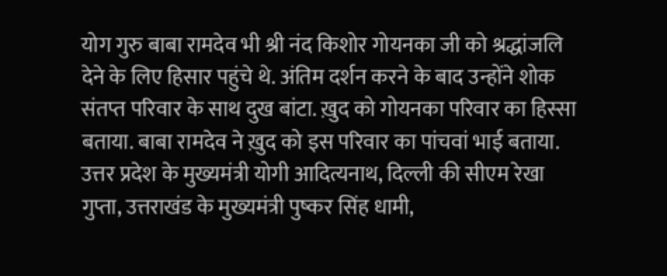योग गुरु बाबा रामदेव भी श्री नंद किशोर गोयनका जी को श्रद्धांजलि देने के लिए हिसार पहुंचे थे. अंतिम दर्शन करने के बाद उन्होंने शोक संतप्त परिवार के साथ दुख बांटा. ख़ुद को गोयनका परिवार का हिस्सा बताया. बाबा रामदेव ने ख़ुद को इस परिवार का पांचवां भाई बताया.
उत्तर प्रदेश के मुख्यमंत्री योगी आदित्यनाथ, दिल्ली की सीएम रेखा गुप्ता, उत्तराखंड के मुख्यमंत्री पुष्कर सिंह धामी,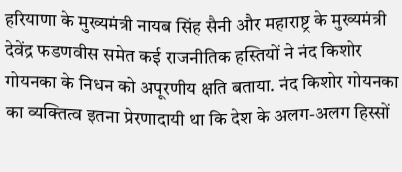हरियाणा के मुख्यमंत्री नायब सिंह सैनी और महाराष्ट्र के मुख्यमंत्री देवेंद्र फडणवीस समेत कई राजनीतिक हस्तियों ने नंद किशोर गोयनका के निधन को अपूरणीय क्षति बताया. नंद किशोर गोयनका का व्यक्तित्व इतना प्रेरणादायी था कि देश के अलग-अलग हिस्सों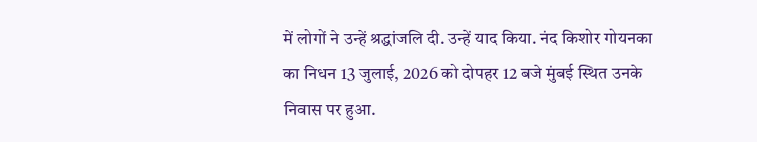में लोगों ने उन्हें श्रद्धांजलि दी. उन्हें याद किया. नंद किशोर गोयनका का निधन 13 जुलाई, 2026 को दोपहर 12 बजे मुंबई स्थित उनके निवास पर हुआ.